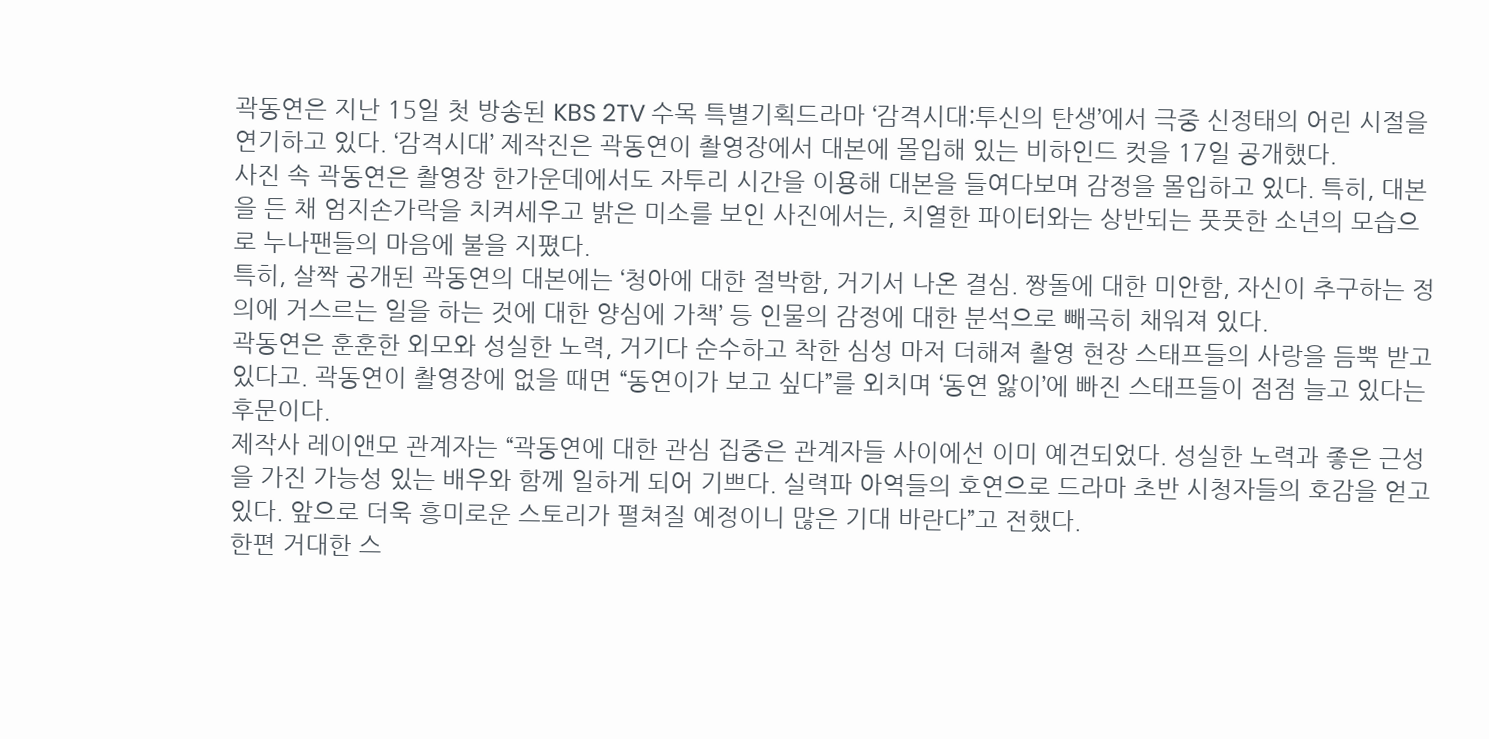곽동연은 지난 15일 첫 방송된 KBS 2TV 수목 특별기획드라마 ‘감격시대:투신의 탄생’에서 극중 신정태의 어린 시절을 연기하고 있다. ‘감격시대’ 제작진은 곽동연이 촬영장에서 대본에 몰입해 있는 비하인드 컷을 17일 공개했다.
사진 속 곽동연은 촬영장 한가운데에서도 자투리 시간을 이용해 대본을 들여다보며 감정을 몰입하고 있다. 특히, 대본을 든 채 엄지손가락을 치켜세우고 밝은 미소를 보인 사진에서는, 치열한 파이터와는 상반되는 풋풋한 소년의 모습으로 누나팬들의 마음에 불을 지폈다.
특히, 살짝 공개된 곽동연의 대본에는 ‘청아에 대한 절박함, 거기서 나온 결심. 짱돌에 대한 미안함, 자신이 추구하는 정의에 거스르는 일을 하는 것에 대한 양심에 가책’ 등 인물의 감정에 대한 분석으로 빼곡히 채워져 있다.
곽동연은 훈훈한 외모와 성실한 노력, 거기다 순수하고 착한 심성 마저 더해져 촬영 현장 스태프들의 사랑을 듬뿍 받고 있다고. 곽동연이 촬영장에 없을 때면 “동연이가 보고 싶다”를 외치며 ‘동연 앓이’에 빠진 스태프들이 점점 늘고 있다는 후문이다.
제작사 레이앤모 관계자는 “곽동연에 대한 관심 집중은 관계자들 사이에선 이미 예견되었다. 성실한 노력과 좋은 근성을 가진 가능성 있는 배우와 함께 일하게 되어 기쁘다. 실력파 아역들의 호연으로 드라마 초반 시청자들의 호감을 얻고 있다. 앞으로 더욱 흥미로운 스토리가 펼쳐질 예정이니 많은 기대 바란다”고 전했다.
한편 거대한 스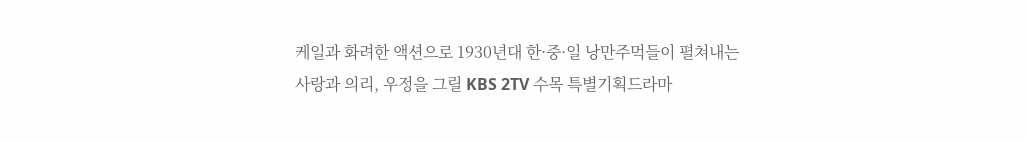케일과 화려한 액션으로 1930년대 한·중·일 낭만주먹들이 펼쳐내는 사랑과 의리, 우정을 그릴 KBS 2TV 수목 특별기획드라마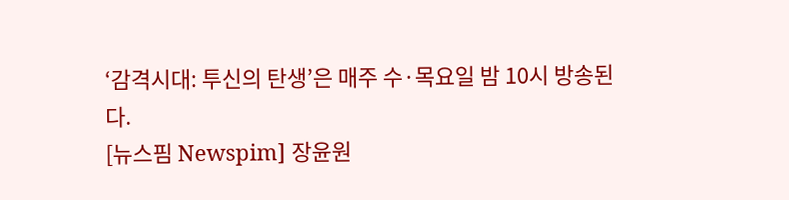‘감격시대: 투신의 탄생’은 매주 수·목요일 밤 10시 방송된다.
[뉴스핌 Newspim] 장윤원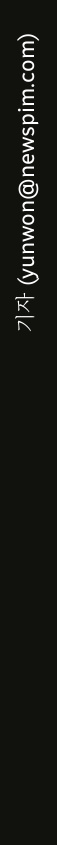기자 (yunwon@newspim.com)